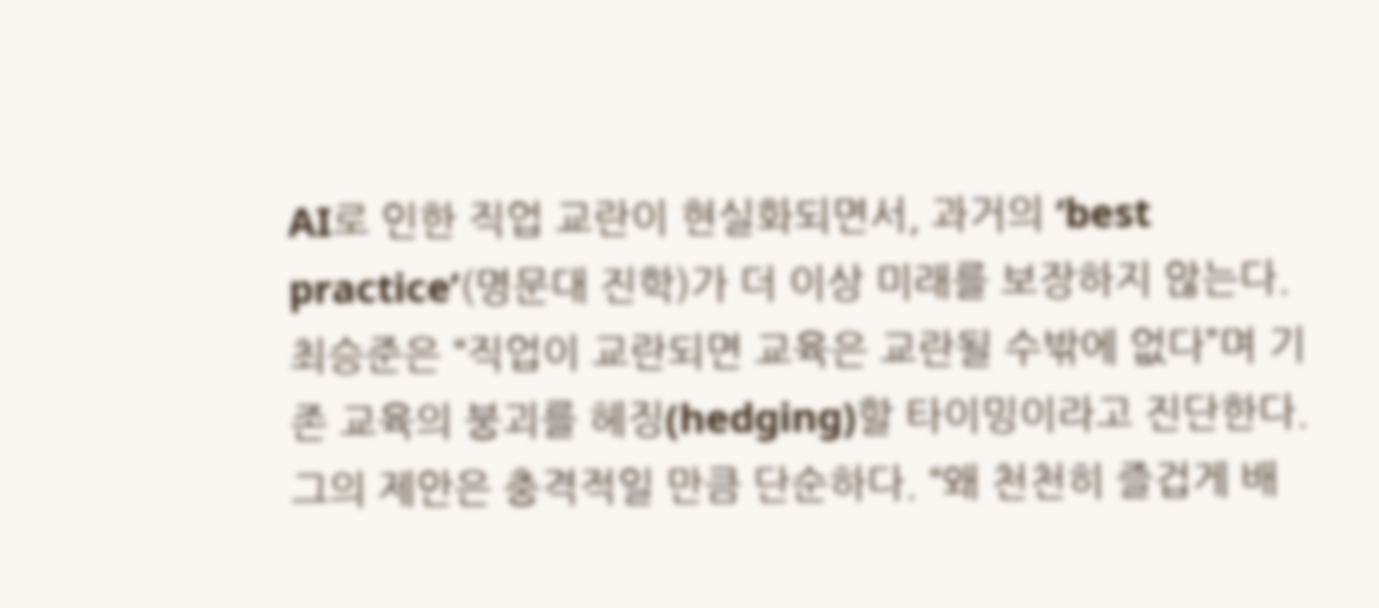AI로 인한 직업 교란이 현실화되면서, 과거의 ‘best practice’(명문대 진학)가 더 이상 미래를 보장하지 않는다. 최승준은 “직업이 교란되면 교육은 교란될 수밖에 없다”며 기존 교육의 붕괴를 헤징(hedging)할 타이밍이라고 진단한다. 그의 제안은 충격적일 만큼 단순하다. “왜 천천히 즐겁게 배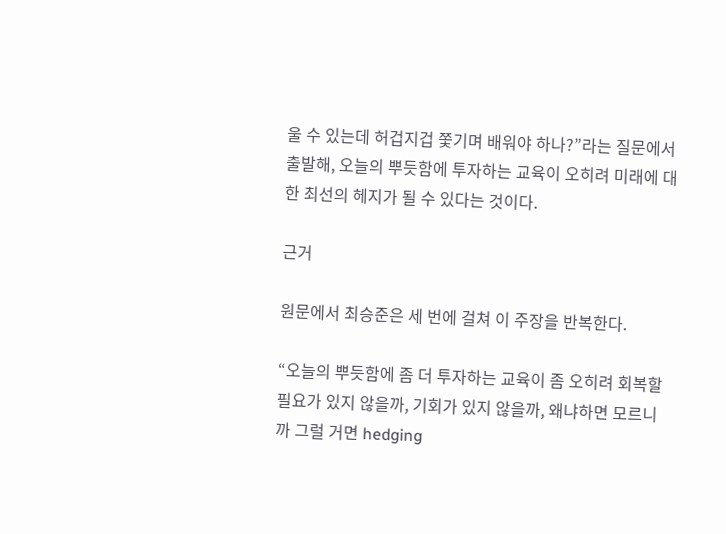울 수 있는데 허겁지겁 쫓기며 배워야 하나?”라는 질문에서 출발해, 오늘의 뿌듯함에 투자하는 교육이 오히려 미래에 대한 최선의 헤지가 될 수 있다는 것이다.

근거

원문에서 최승준은 세 번에 걸쳐 이 주장을 반복한다.

“오늘의 뿌듯함에 좀 더 투자하는 교육이 좀 오히려 회복할 필요가 있지 않을까, 기회가 있지 않을까, 왜냐하면 모르니까 그럴 거면 hedging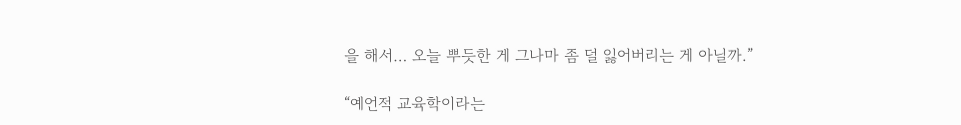을 해서… 오늘 뿌듯한 게 그나마 좀 덜 잃어버리는 게 아닐까.”

“예언적 교육학이라는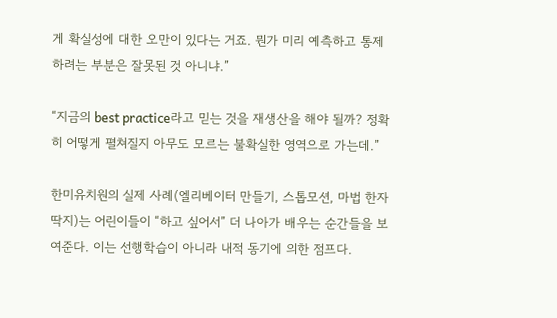게 확실성에 대한 오만이 있다는 거죠. 뭔가 미리 예측하고 통제하려는 부분은 잘못된 것 아니냐.”

“지금의 best practice라고 믿는 것을 재생산을 해야 될까? 정확히 어떻게 펼쳐질지 아무도 모르는 불확실한 영역으로 가는데.”

한미유치원의 실제 사례(엘리베이터 만들기, 스톱모션, 마법 한자 딱지)는 어린이들이 “하고 싶어서” 더 나아가 배우는 순간들을 보여준다. 이는 선행학습이 아니라 내적 동기에 의한 점프다.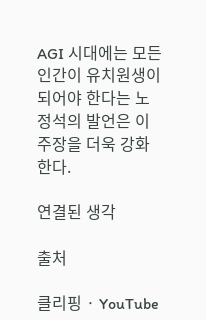AGI 시대에는 모든 인간이 유치원생이 되어야 한다는 노정석의 발언은 이 주장을 더욱 강화한다.

연결된 생각

출처

클리핑 · YouTube